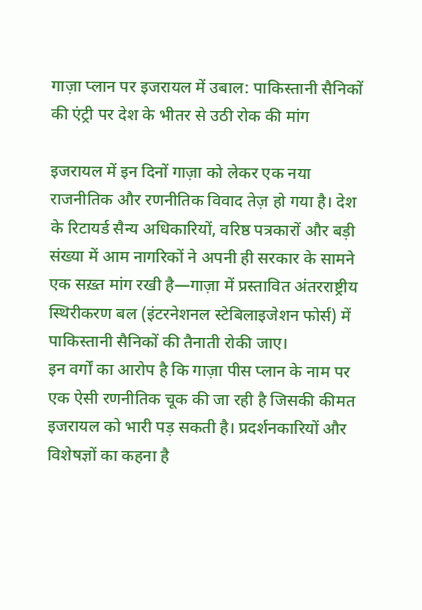गाज़ा प्लान पर इजरायल में उबाल: पाकिस्तानी सैनिकों की एंट्री पर देश के भीतर से उठी रोक की मांग

इजरायल में इन दिनों गाज़ा को लेकर एक नया राजनीतिक और रणनीतिक विवाद तेज़ हो गया है। देश के रिटायर्ड सैन्य अधिकारियों, वरिष्ठ पत्रकारों और बड़ी संख्या में आम नागरिकों ने अपनी ही सरकार के सामने एक सख़्त मांग रखी है—गाज़ा में प्रस्तावित अंतरराष्ट्रीय स्थिरीकरण बल (इंटरनेशनल स्टेबिलाइजेशन फोर्स) में पाकिस्तानी सैनिकों की तैनाती रोकी जाए।
इन वर्गों का आरोप है कि गाज़ा पीस प्लान के नाम पर एक ऐसी रणनीतिक चूक की जा रही है जिसकी कीमत इजरायल को भारी पड़ सकती है। प्रदर्शनकारियों और विशेषज्ञों का कहना है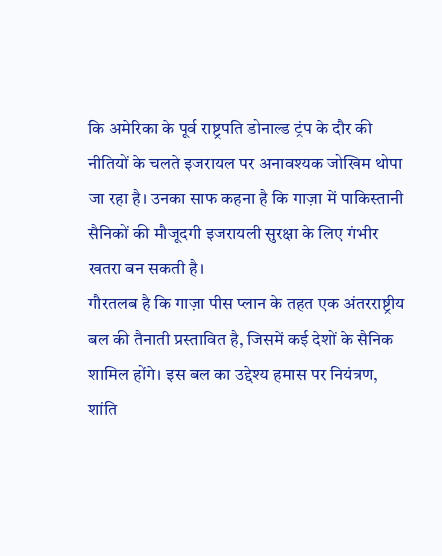कि अमेरिका के पूर्व राष्ट्रपति डोनाल्ड ट्रंप के दौर की नीतियों के चलते इजरायल पर अनावश्यक जोखिम थोपा जा रहा है। उनका साफ कहना है कि गाज़ा में पाकिस्तानी सैनिकों की मौजूदगी इजरायली सुरक्षा के लिए गंभीर खतरा बन सकती है।
गौरतलब है कि गाज़ा पीस प्लान के तहत एक अंतरराष्ट्रीय बल की तैनाती प्रस्तावित है, जिसमें कई देशों के सैनिक शामिल होंगे। इस बल का उद्देश्य हमास पर नियंत्रण, शांति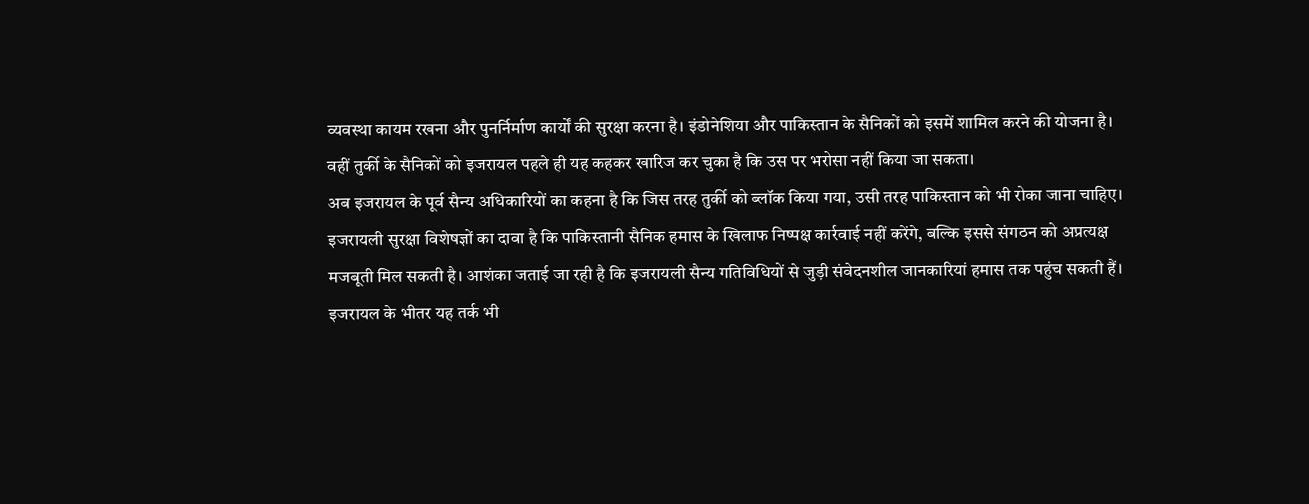व्यवस्था कायम रखना और पुनर्निर्माण कार्यों की सुरक्षा करना है। इंडोनेशिया और पाकिस्तान के सैनिकों को इसमें शामिल करने की योजना है। वहीं तुर्की के सैनिकों को इजरायल पहले ही यह कहकर खारिज कर चुका है कि उस पर भरोसा नहीं किया जा सकता।
अब इजरायल के पूर्व सैन्य अधिकारियों का कहना है कि जिस तरह तुर्की को ब्लॉक किया गया, उसी तरह पाकिस्तान को भी रोका जाना चाहिए। इजरायली सुरक्षा विशेषज्ञों का दावा है कि पाकिस्तानी सैनिक हमास के खिलाफ निष्पक्ष कार्रवाई नहीं करेंगे, बल्कि इससे संगठन को अप्रत्यक्ष मजबूती मिल सकती है। आशंका जताई जा रही है कि इजरायली सैन्य गतिविधियों से जुड़ी संवेदनशील जानकारियां हमास तक पहुंच सकती हैं।
इजरायल के भीतर यह तर्क भी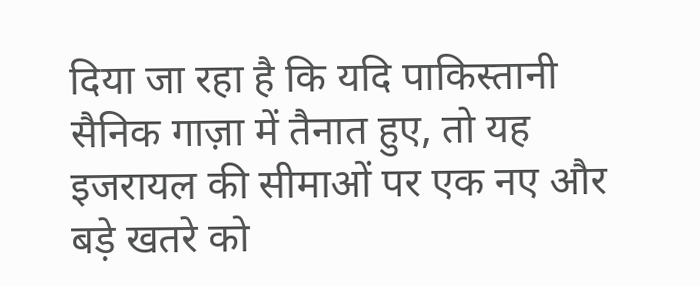दिया जा रहा है कि यदि पाकिस्तानी सैनिक गाज़ा में तैनात हुए, तो यह इजरायल की सीमाओं पर एक नए और बड़े खतरे को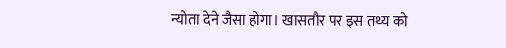न्योता देने जैसा होगा। खासतौर पर इस तथ्य को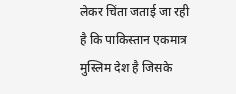लेकर चिंता जताई जा रही है कि पाकिस्तान एकमात्र मुस्लिम देश है जिसके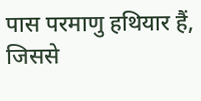पास परमाणु हथियार हैं, जिससे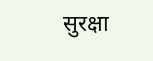सुरक्षा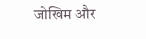जोखिम और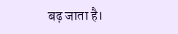बढ़ जाता है।